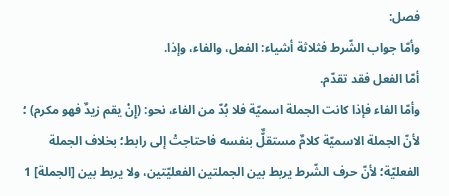فصل:
وأمّا جواب الشّرط فثلاثة أشياء: الفعل، والفاء، وإذا.
أمّا الفعل فقد تقدّم.
وأمّا الفاء فإذا كانت الجملة اسميّة فلا بُدّ من الفاء، نحو: (إِنْ يقم زيدٌ فهو مكرم) ؛ لأنّ الجملة الاسميّة كلامٌ مستقلٌّ بنفسه فاحتاجتْ إلى رابط؛ بخلاف الجملة الفعليّة؛ لأنّ حرف الشّرط يربط بين الجملتين الفعليّتين، ولا يربط بين [الجملة] 1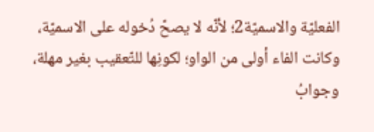الفعليّة والاسميّة2؛ لأنّه لا يصحّ دُخوله على الاسميّة، وكانت الفاء أولى من الواو؛ لكونِها للتّعقيب بغير مهلة، وجوابُ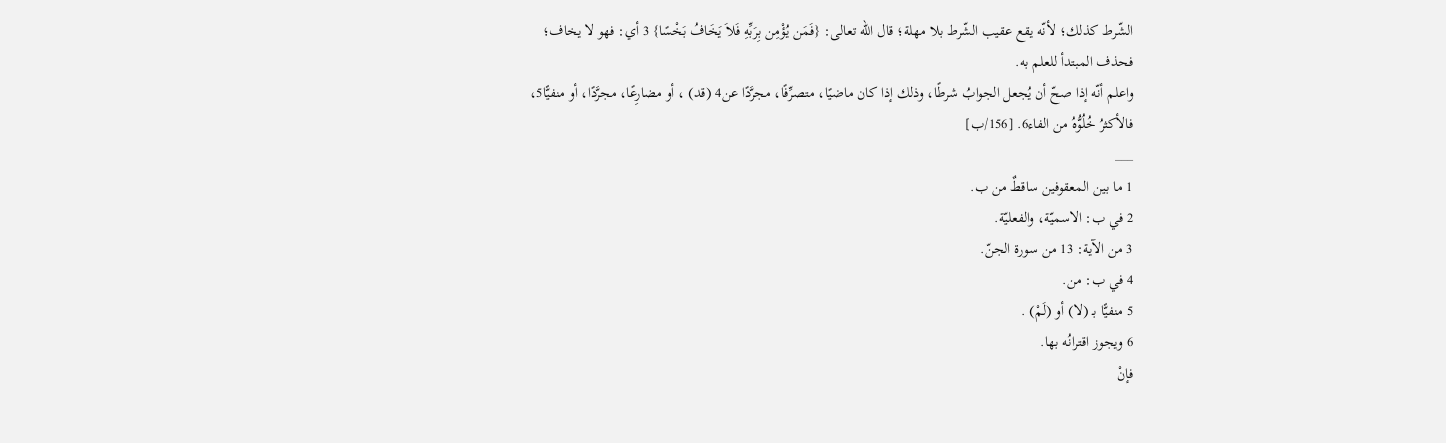الشّرط كذلك؛ لأنّه يقع عقيب الشّرط بلا مهلة؛ قال الله تعالى: {فَمَن يُؤْمِن بِرَبِّهِ فَلاَ يَخَافُ بَخْسًا} 3 أي: فهو لا يخاف؛ فحذف المبتدأ للعلم به.
واعلم أنّه إذا صحّ أن يُجعل الجوابُ شرطًا، وذلك إذا كان ماضيًا، متصرِّفًا، مجرَّدًا عن4 (قد) ، أو مضارِعًا، مجرَّدًا، أو منفيًّا5، فالأكثرُ خُلُوُّهُ من الفاء6. [156/ب]
___
1 ما بين المعقوفين ساقطٌ من ب.
2 في ب: الاسميّة، والفعليّة.
3 من الآية: 13 من سورة الجنّ.
4 في ب: من.
5 منفيًّا بـ (لا) أو (لَمْ) .
6 ويجوز اقترانُه بها.
فإنْ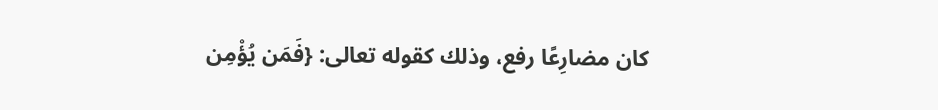كان مضارِعًا رفع، وذلك كقوله تعالى: {فَمَن يُؤْمِن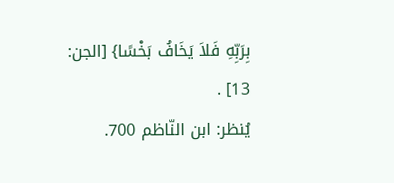بِرَبِّهِ فَلاَ يَخَافُ بَخْسًا} [الجن: 13] .
يُنظر: ابن النّاظم 700.